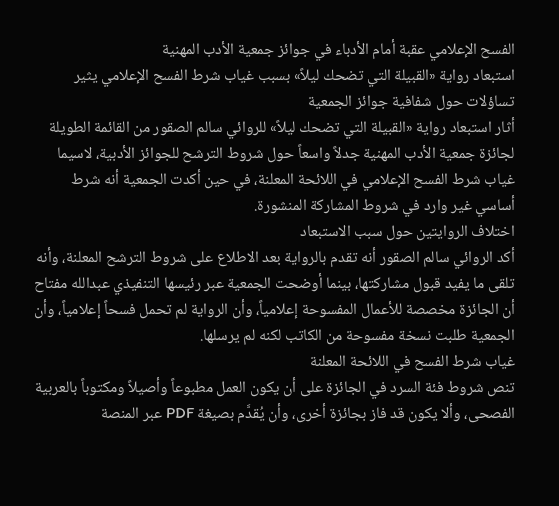الفسح الإعلامي عقبة أمام الأدباء في جوائز جمعية الأدب المهنية
استبعاد رواية «القبيلة التي تضحك ليلاً» بسبب غياب شرط الفسح الإعلامي يثير تساؤلات حول شفافية جوائز الجمعية
أثار استبعاد رواية «القبيلة التي تضحك ليلاً» للروائي سالم الصقور من القائمة الطويلة لجائزة جمعية الأدب المهنية جدلاً واسعاً حول شروط الترشح للجوائز الأدبية، لاسيما غياب شرط الفسح الإعلامي في اللائحة المعلنة، في حين أكدت الجمعية أنه شرط أساسي غير وارد في شروط المشاركة المنشورة.
اختلاف الروايتين حول سبب الاستبعاد
أكد الروائي سالم الصقور أنه تقدم بالرواية بعد الاطلاع على شروط الترشح المعلنة، وأنه تلقى ما يفيد قبول مشاركتها، بينما أوضحت الجمعية عبر رئيسها التنفيذي عبدالله مفتاح أن الجائزة مخصصة للأعمال المفسوحة إعلامياً، وأن الرواية لم تحمل فسحاً إعلامياً، وأن الجمعية طلبت نسخة مفسوحة من الكاتب لكنه لم يرسلها.
غياب شرط الفسح في اللائحة المعلنة
تنص شروط فئة السرد في الجائزة على أن يكون العمل مطبوعاً وأصيلاً ومكتوباً بالعربية الفصحى، وألا يكون قد فاز بجائزة أخرى، وأن يُقدَّم بصيغة PDF عبر المنصة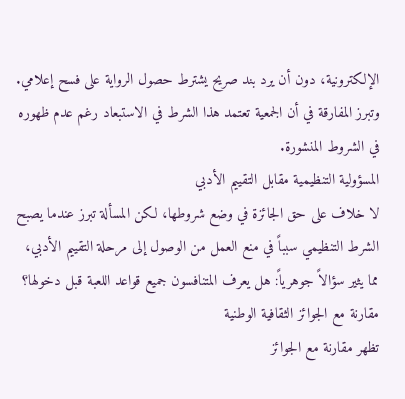الإلكترونية، دون أن يرد بند صريح يشترط حصول الرواية على فسح إعلامي. وتبرز المفارقة في أن الجمعية تعتمد هذا الشرط في الاستبعاد رغم عدم ظهوره في الشروط المنشورة.
المسؤولية التنظيمية مقابل التقييم الأدبي
لا خلاف على حق الجائزة في وضع شروطها، لكن المسألة تبرز عندما يصبح الشرط التنظيمي سبباً في منع العمل من الوصول إلى مرحلة التقييم الأدبي، مما يثير سؤالاً جوهرياً: هل يعرف المتنافسون جميع قواعد اللعبة قبل دخولها؟
مقارنة مع الجوائز الثقافية الوطنية
تظهر مقارنة مع الجوائز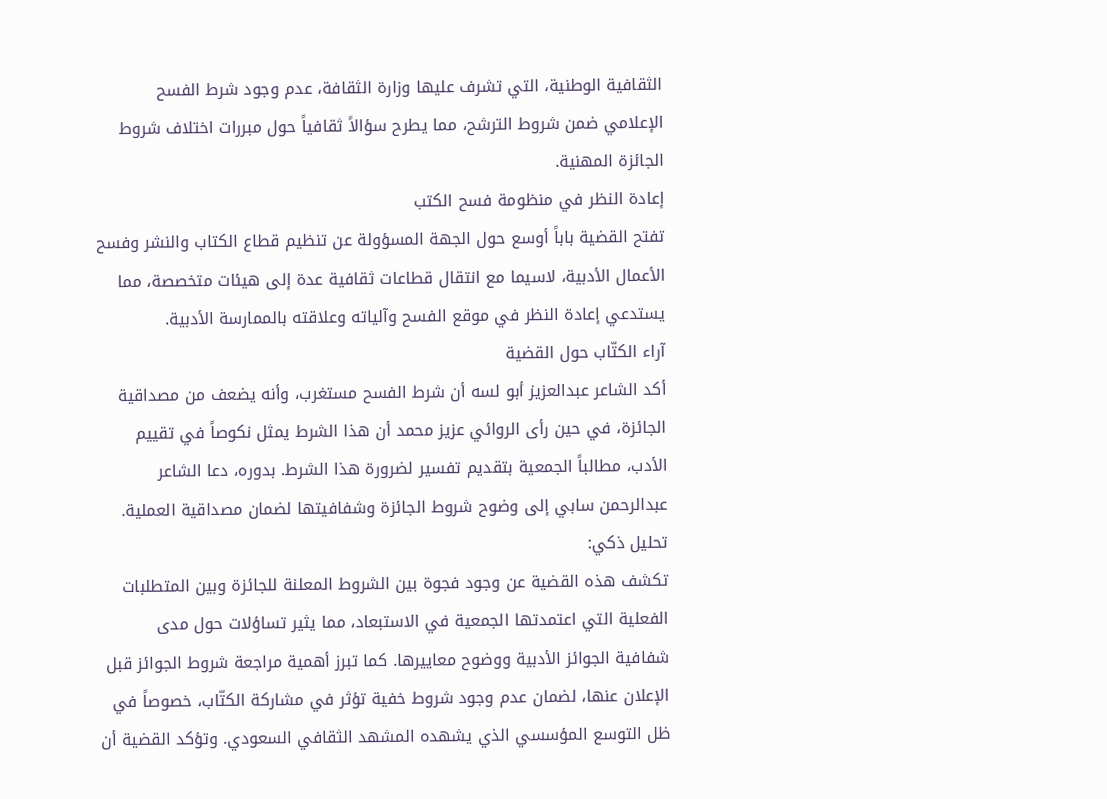الثقافية الوطنية، التي تشرف عليها وزارة الثقافة، عدم وجود شرط الفسح الإعلامي ضمن شروط الترشح، مما يطرح سؤالاً ثقافياً حول مبررات اختلاف شروط الجائزة المهنية.
إعادة النظر في منظومة فسح الكتب
تفتح القضية باباً أوسع حول الجهة المسؤولة عن تنظيم قطاع الكتاب والنشر وفسح الأعمال الأدبية، لاسيما مع انتقال قطاعات ثقافية عدة إلى هيئات متخصصة، مما يستدعي إعادة النظر في موقع الفسح وآلياته وعلاقته بالممارسة الأدبية.
آراء الكتّاب حول القضية
أكد الشاعر عبدالعزيز أبو لسه أن شرط الفسح مستغرب، وأنه يضعف من مصداقية الجائزة، في حين رأى الروائي عزيز محمد أن هذا الشرط يمثل نكوصاً في تقييم الأدب، مطالباً الجمعية بتقديم تفسير لضرورة هذا الشرط. بدوره، دعا الشاعر عبدالرحمن سابي إلى وضوح شروط الجائزة وشفافيتها لضمان مصداقية العملية.
تحليل ذكي:
تكشف هذه القضية عن وجود فجوة بين الشروط المعلنة للجائزة وبين المتطلبات الفعلية التي اعتمدتها الجمعية في الاستبعاد، مما يثير تساؤلات حول مدى شفافية الجوائز الأدبية ووضوح معاييرها. كما تبرز أهمية مراجعة شروط الجوائز قبل الإعلان عنها، لضمان عدم وجود شروط خفية تؤثر في مشاركة الكتّاب، خصوصاً في ظل التوسع المؤسسي الذي يشهده المشهد الثقافي السعودي. وتؤكد القضية أن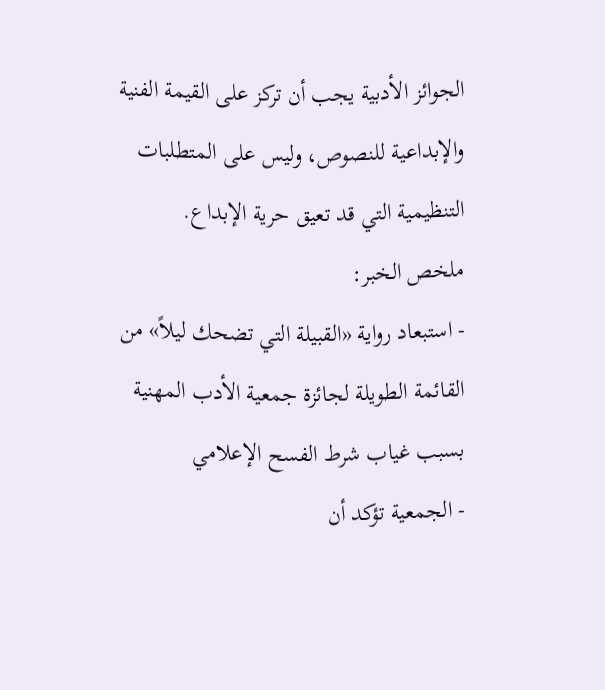الجوائز الأدبية يجب أن تركز على القيمة الفنية والإبداعية للنصوص، وليس على المتطلبات التنظيمية التي قد تعيق حرية الإبداع.
ملخص الخبر:
- استبعاد رواية «القبيلة التي تضحك ليلاً» من القائمة الطويلة لجائزة جمعية الأدب المهنية بسبب غياب شرط الفسح الإعلامي
- الجمعية تؤكد أن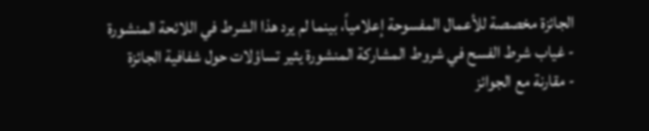الجائزة مخصصة للأعمال المفسوحة إعلامياً، بينما لم يرد هذا الشرط في اللائحة المنشورة
- غياب شرط الفسح في شروط المشاركة المنشورة يثير تساؤلات حول شفافية الجائزة
- مقارنة مع الجوائز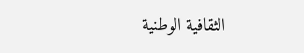الثقافية الوطنية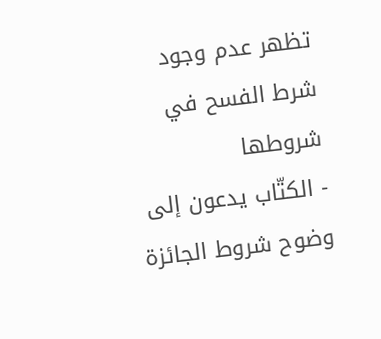تظهر عدم وجود شرط الفسح في شروطها
- الكتّاب يدعون إلى وضوح شروط الجائزة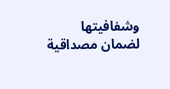وشفافيتها لضمان مصداقية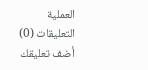العملية
التعليقات (0)
أضف تعليقك